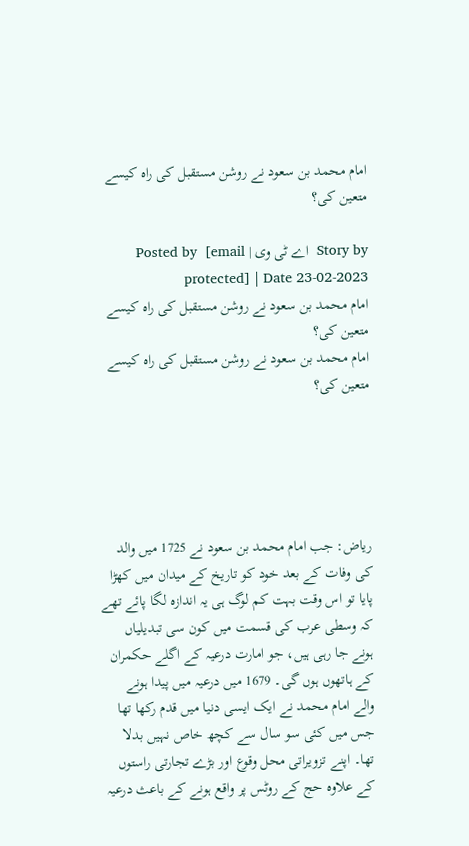امام محمد بن سعود نے روشن مستقبل کی راہ کیسے متعین کی؟

Story by  اے ٹی وی | Posted by  [email protected] | Date 23-02-2023
امام محمد بن سعود نے روشن مستقبل کی راہ کیسے متعین کی؟
امام محمد بن سعود نے روشن مستقبل کی راہ کیسے متعین کی؟





ریاض: جب امام محمد بن سعود نے 1725 میں والد کی وفات کے بعد خود کو تاریخ کے میدان میں کھڑا پایا تو اس وقت بہت کم لوگ ہی یہ اندازہ لگا پائے تھے کہ وسطی عرب کی قسمت میں کون سی تبدیلیاں ہونے جا رہی ہیں، جو امارت درعیہ کے اگلے حکمران کے ہاتھوں ہوں گی۔ 1679 میں درعیہ میں پیدا ہونے والے امام محمد نے ایک ایسی دنیا میں قدم رکھا تھا جس میں کئی سو سال سے کچھ خاص نہیں بدلا تھا۔ اپنے تزویراتی محل وقوع اور بڑے تجارتی راستوں کے علاوہ حج کے روٹس پر واقع ہونے کے باعث درعیہ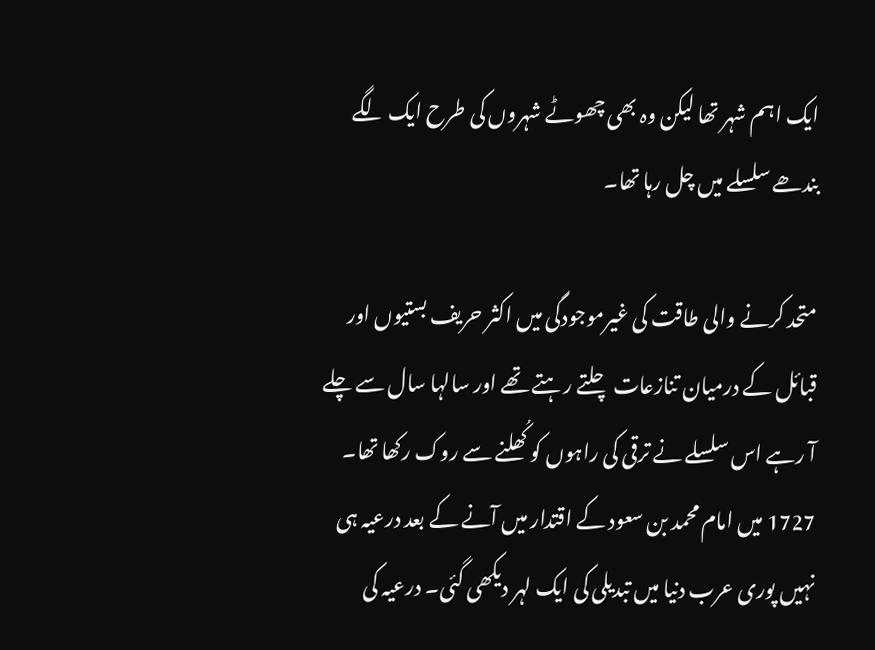ایک اہم شہر تھا لیکن وہ بھی چھوٹے شہروں کی طرح ایک لگے بندھے سلسلے میں چل رہا تھا۔

متحد کرنے والی طاقت کی غیرموجودگی میں اکثر حریف بستیوں اور قبائل کے درمیان تنازعات چلتے رہتے تھے اور سالہا سال سے چلے آ رہے اس سلسلے نے ترقی کی راہوں کو کُھلنے سے روک رکھا تھا۔ 1727 میں امام محمد بن سعود کے اقتدار میں آنے کے بعد درعیہ ہی نہیں پوری عرب دنیا میں تبدیلی کی ایک لہر دیکھی گئی۔ درعیہ کی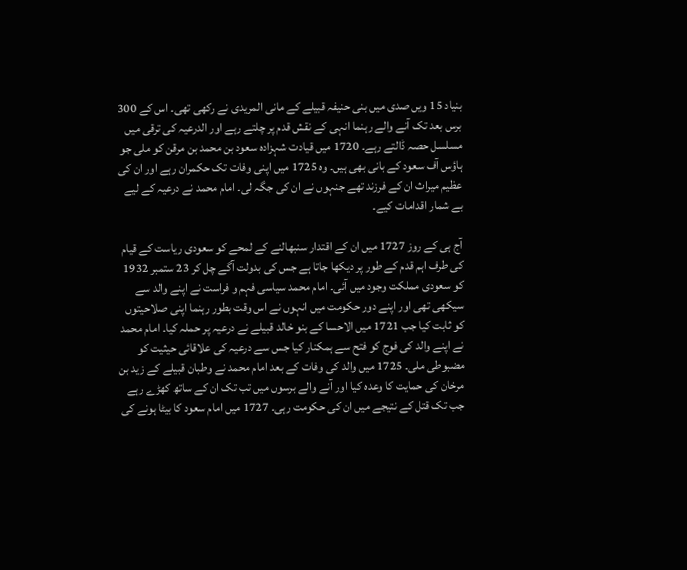بنیاد 15 ویں صدی میں بنی حنیفہ قبیلے کے مانی المریدی نے رکھی تھی۔ اس کے 300 برس بعد تک آنے والے رہنما انہی کے نقش قدم پر چلتے رہے اور الدرعیہ کی ترقی میں مسلسل حصہ ڈالتے رہے۔ 1720 میں قیادت شہزادہ سعود بن محمد بن مرقن کو ملی جو ہاؤس آف سعود کے بانی بھی ہیں۔ وہ 1725 میں اپنی وفات تک حکمران رہے اور ان کی عظیم میراث ان کے فرزند تھے جنہوں نے ان کی جگہ لی۔ امام محمد نے درعیہ کے لیے بے شمار اقدامات کیے۔

آج ہی کے روز 1727 میں ان کے اقتدار سنبھالنے کے لمحے کو سعودی ریاست کے قیام کی طرف اہم قدم کے طور پر دیکھا جاتا ہے جس کی بدولت آگے چل کر 23 ستمبر 1932 کو سعودی مملکت وجود میں آئی۔ امام محمد سیاسی فہم و فراست نے اپنے والد سے سیکھی تھی اور اپنے دور حکومت میں انہوں نے اس وقت بطور رہنما اپنی صلاحیتوں کو ثابت کیا جب 1721 میں الاحسا کے بنو خالد قبیلے نے درعیہ پر حملہ کیا۔ امام محمد نے اپنے والد کی فوج کو فتح سے ہمکنار کیا جس سے درعیہ کی علاقائی حیثیت کو مضبوطی ملی۔ 1725 میں والد کی وفات کے بعد امام محمد نے وطبان قبیلے کے زید بن مرخان کی حمایت کا وعدہ کیا اور آنے والے برسوں میں تب تک ان کے ساتھ کھڑے رہے جب تک قتل کے نتیجے میں ان کی حکومت رہی۔ 1727 میں امام سعود کا بیٹا ہونے کی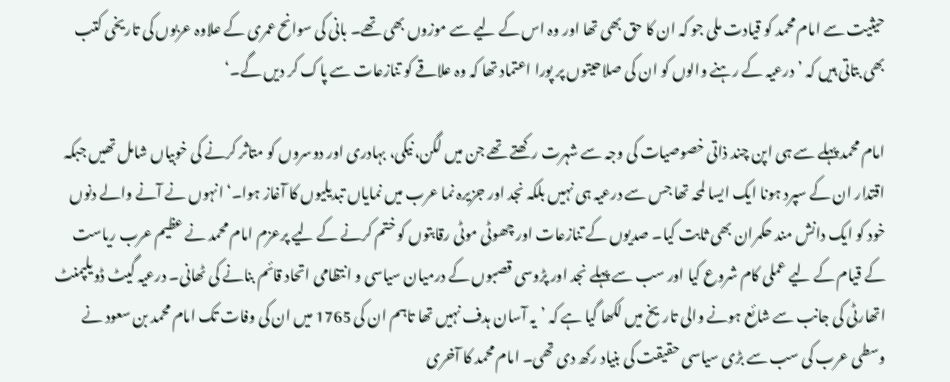حیثیت سے امام محمد کو قیادت ملی جو کہ ان کا حق بھی تھا اور وہ اس کے لیے سے موزوں بھی تھے۔ بانی کی سوانح عمری کے علاوہ عربوں کی تاریخی کتب بھی بتاتی ہیں کہ ’درعیہ کے رہنے والوں کو ان کی صلاحیتوں پر پورا اعتماد تھا کہ وہ علاقے کو تنازعات سے پاک کر دیں گے۔‘

امام محمد پہلے سے ہی اپن چند ذاتی خصوصیات کی وجہ سے شہرت رکھتے تھے جن میں لگن، نیکی، بہادری اور دوسروں کو متاثر کرنے کی خوبیاں شامل تھیں جبکہ اقتدار ان کے سپرد ہونا ایک ایسا لمحہ تھا جس سے درعیہ ہی نہیں بلکہ نجد اور جزیرہ نما عرب میں نمایاں تبدیلیوں کا آغاز ہوا۔‘ انہوں نے آنے والے دنوں خود کو ایک دانش مند حکمران بھی ثابت کیا۔ صدیوں کے تنازعات اور چھوٹی موٹی رقابتوں کو ختم کرنے کے لیے پرعزم امام محمد نے عظیم عرب ریاست کے قیام کے لیے عملی کام شروع کیا اور سب سے پہلے نجد اور پڑوسی قصبوں کے درمیان سیاسی و انتظامی اتحاد قائم بنانے کی ٹھانی۔ درعیہ گیٹ ڈویلپمنٹ اتھارٹی کی جانب سے شائع ہونے والی تاریخ میں لکھا گیا ہے کہ ’یہ آسان ہدف نہیں تھا تاہم ان کی 1765 میں ان کی وفات تک امام محمد بن سعود نے وسطی عرب کی سب سے بڑی سیاسی حقیقت کی بنیاد رکھ دی تھی۔ امام محمد کا آخری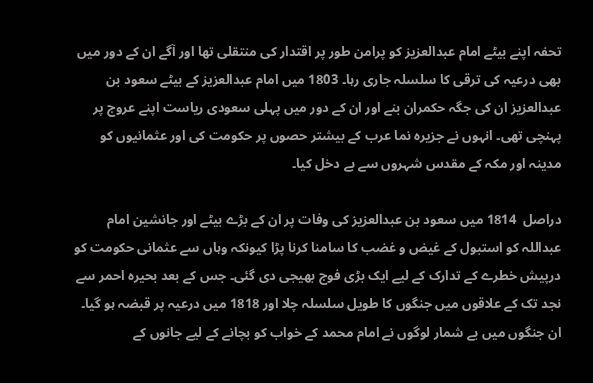تحفہ اپنے بیٹے امام عبدالعزیز کو پرامن طور پر اقتدار کی منتقلی تھا اور آگے ان کے دور میں بھی درعیہ کی ترقی کا سلسلہ جاری رہا۔ 1803 میں امام عبدالعزیز کے بیٹے سعود بن عبدالعزیز ان کی جگہ حکمران بنے اور ان کے دور میں پہلی سعودی ریاست اپنے عروج پر پہنچی تھی۔ انہوں نے جزیرہ نما عرب کے بیشتر حصوں پر حکومت کی اور عثمانیوں کو مدینہ اور مکہ کے مقدس شہروں سے بے دخل کیا۔

دراصل  1814 میں سعود بن عبدالعزیز کی وفات پر ان کے بڑے بیٹے اور جانشین امام عبداللہ کو استبول کے غیض و غضب کا سامنا کرنا پڑا کیونکہ وہاں سے عثمانی حکومت کو درپیش خطرے کے تدارک کے لیے ایک بڑی فوج بھیجی دی گئی۔ جس کے بعد بحیرہ احمر سے نجد تک کے علاقوں میں جنگوں کا طویل سلسلہ چلا اور 1818 میں درعیہ پر قبضہ ہو گیا۔ ان جنگوں میں بے شمار لوگوں نے امام محمد کے خواب کو بچانے کے لیے جانوں کے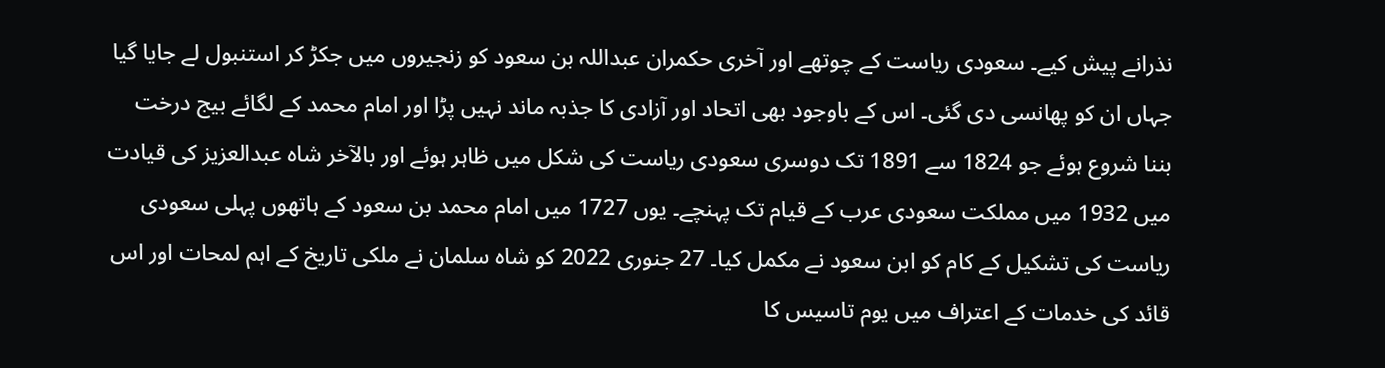نذرانے پیش کیے۔ سعودی ریاست کے چوتھے اور آخری حکمران عبداللہ بن سعود کو زنجیروں میں جکڑ کر استنبول لے جایا گیا جہاں ان کو پھانسی دی گئی۔ اس کے باوجود بھی اتحاد اور آزادی کا جذبہ ماند نہیں پڑا اور امام محمد کے لگائے بیج درخت بننا شروع ہوئے جو 1824 سے 1891 تک دوسری سعودی ریاست کی شکل میں ظاہر ہوئے اور بالآخر شاہ عبدالعزیز کی قیادت میں 1932 میں مملکت سعودی عرب کے قیام تک پہنچے۔ یوں 1727 میں امام محمد بن سعود کے ہاتھوں پہلی سعودی ریاست کی تشکیل کے کام کو ابن سعود نے مکمل کیا۔ 27 جنوری 2022 کو شاہ سلمان نے ملکی تاریخ کے اہم لمحات اور اس قائد کی خدمات کے اعتراف میں یوم تاسیس کا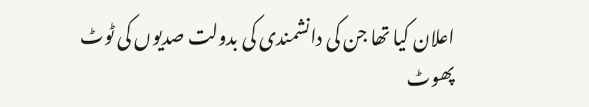اعلان کیا تھا جن کی دانشمندی کی بدولت صدیوں کی ٹوٹ پھوٹ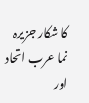کا شکار جزیرہ نما عرب اتحاد اور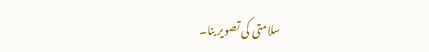سلامتی کی تصویر بنا۔